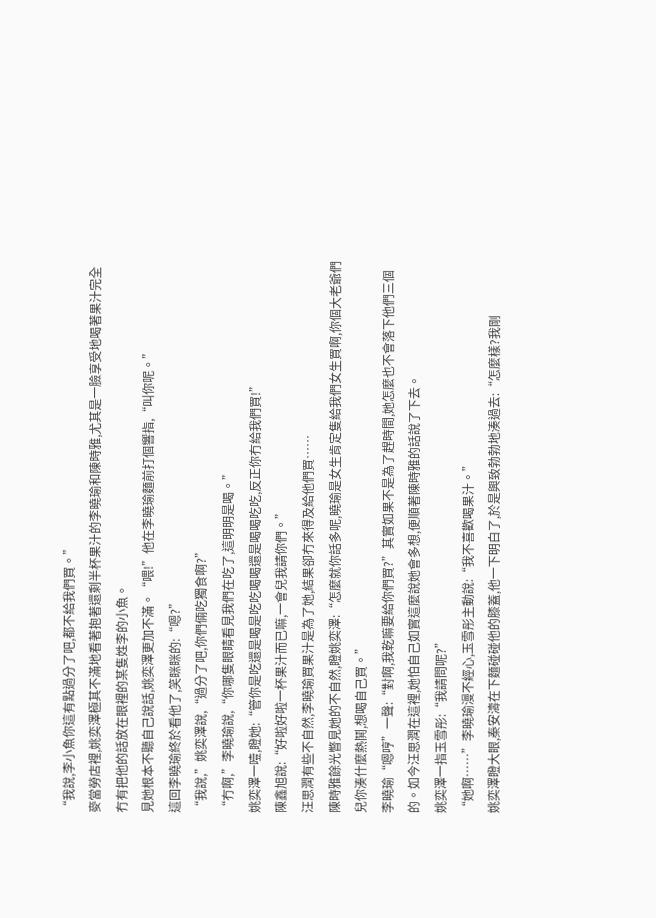“我說,李小魚你這有點過分了吧,都不給我們買。”
麥當勞店裡,姚奕澤極其不滿地看著抱著還剩半杯果汁的李曉瑜和陳時雅,尤其是一臉享受地喝著果汁完全冇有把他的話放在眼裡的某隻姓李的小魚。
見她根本不聽自己說話,姚奕澤更加不滿。“喂!”他在李曉瑜麵前打個響指,“叫你呢。”
這回李曉瑜終於看他了,笑眯眯的:“嗯?”
“我說,”姚奕澤說,“過分了吧,你們倆吃獨食啊?”
“冇啊,”李曉瑜說,“你哪隻眼睛看見我們在吃了,這明明是喝。”
姚奕澤一噎,瞪她:“管你是吃還是喝是吃吃喝喝還是喝喝吃吃,反正你冇給我們買!”
陳鑫旭說:“好啦好啦一杯果汁而已嘛,一會兒我請你們。”
汪思潤有些不自然,李曉瑜買果汁是為了她,結果卻冇來得及給他們買……
陳時雅餘光瞥見她的不自然,瞪姚奕澤:“怎麼就你話多呢,曉瑜是女生肯定隻給我們女生買啊,你個大老爺們兒你湊什麼熱鬨,想喝自己買。”
李曉瑜“嗯哼”一聲:“對啊,我乾嘛要給你們買?”其實如果不是為了趕時間,她怎麼也不會落下他們三個的。如今汪思潤在這裡,她怕自己如實這麼說她會多想,便順著陳時雅的話說了下去。
姚奕澤一指玉雪彤:“我請問呢?”
“她啊……”李曉瑜漫不經心,玉雪彤主動說:“我不喜歡喝果汁。”
姚奕澤瞪大眼,秦安濤在下麵碰碰他的膝蓋,他一下明白了,於是興致勃勃地湊過去:“怎麼樣?我剛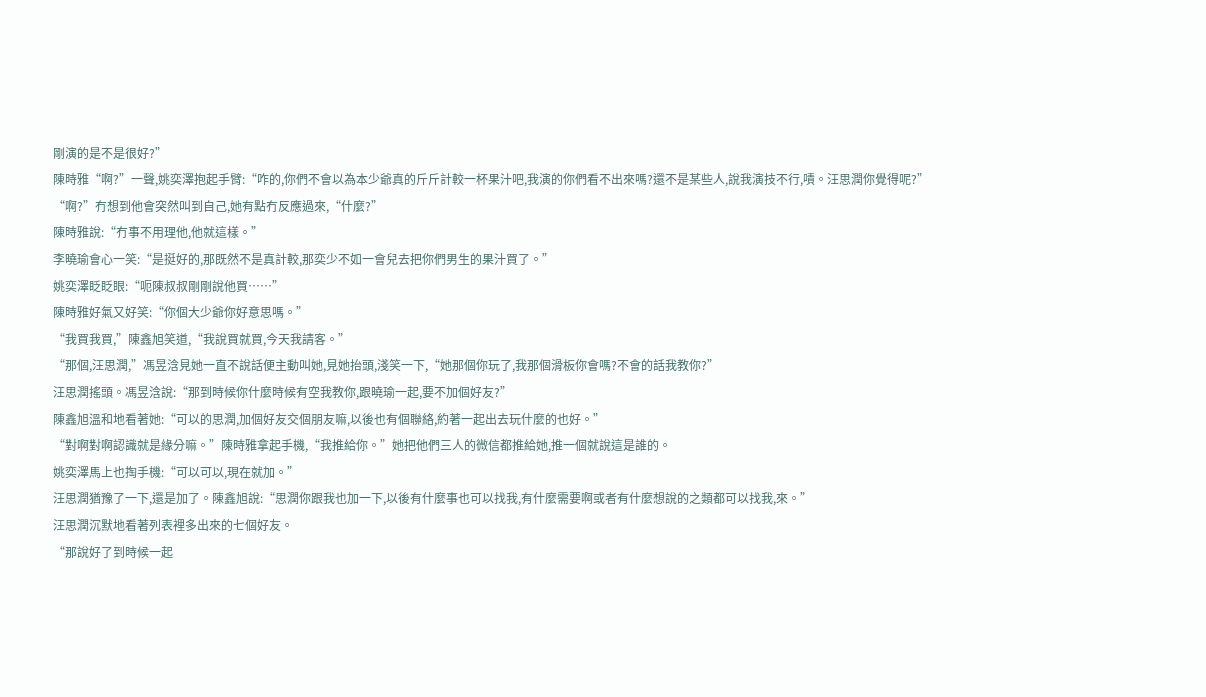剛演的是不是很好?”
陳時雅“啊?”一聲,姚奕澤抱起手臂:“咋的,你們不會以為本少爺真的斤斤計較一杯果汁吧,我演的你們看不出來嗎?還不是某些人,說我演技不行,嘖。汪思潤你覺得呢?”
“啊?”冇想到他會突然叫到自己,她有點冇反應過來,“什麼?”
陳時雅說:“冇事不用理他,他就這樣。”
李曉瑜會心一笑:“是挺好的,那既然不是真計較,那奕少不如一會兒去把你們男生的果汁買了。”
姚奕澤眨眨眼:“呃陳叔叔剛剛說他買……”
陳時雅好氣又好笑:“你個大少爺你好意思嗎。”
“我買我買,”陳鑫旭笑道,“我說買就買,今天我請客。”
“那個,汪思潤,”馮昱浛見她一直不說話便主動叫她,見她抬頭,淺笑一下,“她那個你玩了,我那個滑板你會嗎?不會的話我教你?”
汪思潤搖頭。馮昱浛說:“那到時候你什麼時候有空我教你,跟曉瑜一起,要不加個好友?”
陳鑫旭溫和地看著她:“可以的思潤,加個好友交個朋友嘛,以後也有個聯絡,約著一起出去玩什麼的也好。”
“對啊對啊認識就是緣分嘛。”陳時雅拿起手機,“我推給你。”她把他們三人的微信都推給她,推一個就說這是誰的。
姚奕澤馬上也掏手機:“可以可以,現在就加。”
汪思潤猶豫了一下,還是加了。陳鑫旭說:“思潤你跟我也加一下,以後有什麼事也可以找我,有什麼需要啊或者有什麼想說的之類都可以找我,來。”
汪思潤沉默地看著列表裡多出來的七個好友。
“那說好了到時候一起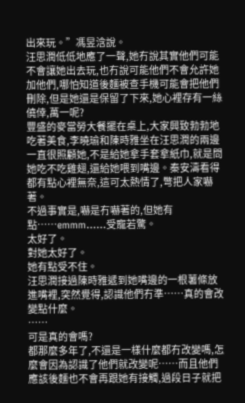出來玩。”馮昱浛說。
汪思潤低低地應了一聲,她冇說其實他們可能不會讓她出去玩,也冇說可能他們不會允許她加他們,哪怕知道後麵被查手機可能會把他們刪除,但是她還是保留了下來,她心裡存有一絲僥倖,萬一呢?
豐盛的麥當勞大餐擺在桌上,大家興致勃勃地吃著美食,李曉瑜和陳時雅坐在汪思潤的兩邊一直很照顧她,不是給她拿手套拿紙巾,就是問她吃不吃雞翅,還給她喂到嘴邊。秦安濤看得都有點心裡無奈,這可太熱情了,彆把人家嚇著。
不過事實是,嚇是冇嚇著的,但她有點……emmm……受寵若驚。
太好了。
對她太好了。
她有點受不住。
汪思潤接過陳時雅遞到她嘴邊的一根薯條放進嘴裡,突然覺得,認識他們冇準……真的會改變點什麼。
……
可是真的會嗎?
都那麼多年了,不還是一樣什麼都冇改變嗎,怎麼會因為認識了他們就改變呢……而且他們應該後麵也不會再跟她有接觸,過段日子就把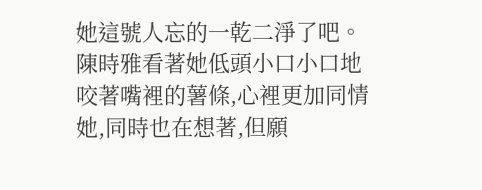她這號人忘的一乾二淨了吧。
陳時雅看著她低頭小口小口地咬著嘴裡的薯條,心裡更加同情她,同時也在想著,但願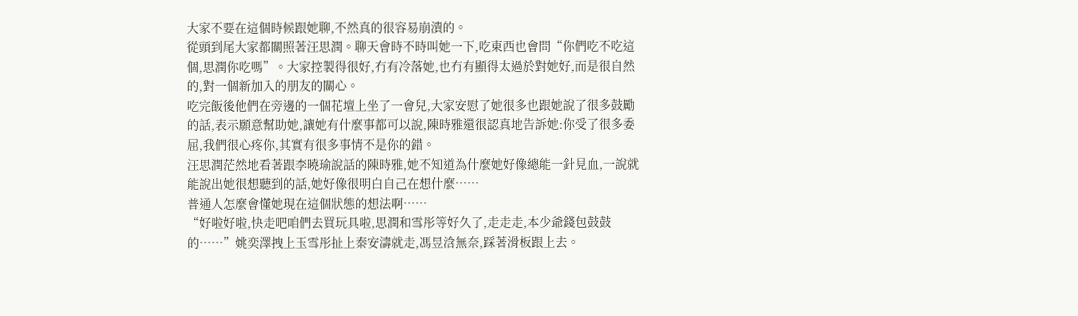大家不要在這個時候跟她聊,不然真的很容易崩潰的。
從頭到尾大家都關照著汪思潤。聊天會時不時叫她一下,吃東西也會問“你們吃不吃這個,思潤你吃嗎”。大家控製得很好,冇有冷落她,也冇有顯得太過於對她好,而是很自然的,對一個新加入的朋友的關心。
吃完飯後他們在旁邊的一個花壇上坐了一會兒,大家安慰了她很多也跟她說了很多鼓勵的話,表示願意幫助她,讓她有什麼事都可以說,陳時雅還很認真地告訴她:你受了很多委屈,我們很心疼你,其實有很多事情不是你的錯。
汪思潤茫然地看著跟李曉瑜說話的陳時雅,她不知道為什麼她好像總能一針見血,一說就能說出她很想聽到的話,她好像很明白自己在想什麼……
普通人怎麼會懂她現在這個狀態的想法啊……
“好啦好啦,快走吧咱們去買玩具啦,思潤和雪彤等好久了,走走走,本少爺錢包鼓鼓的……”姚奕澤拽上玉雪彤扯上秦安濤就走,馮昱浛無奈,踩著滑板跟上去。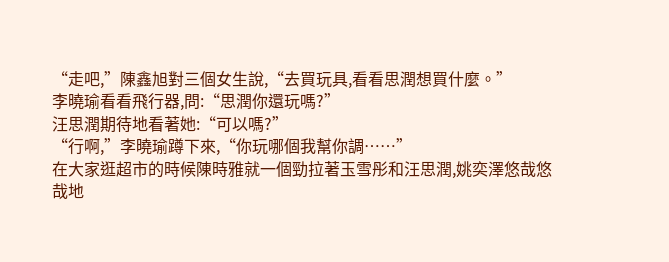“走吧,”陳鑫旭對三個女生說,“去買玩具,看看思潤想買什麼。”
李曉瑜看看飛行器,問:“思潤你還玩嗎?”
汪思潤期待地看著她:“可以嗎?”
“行啊,”李曉瑜蹲下來,“你玩哪個我幫你調……”
在大家逛超市的時候陳時雅就一個勁拉著玉雪彤和汪思潤,姚奕澤悠哉悠哉地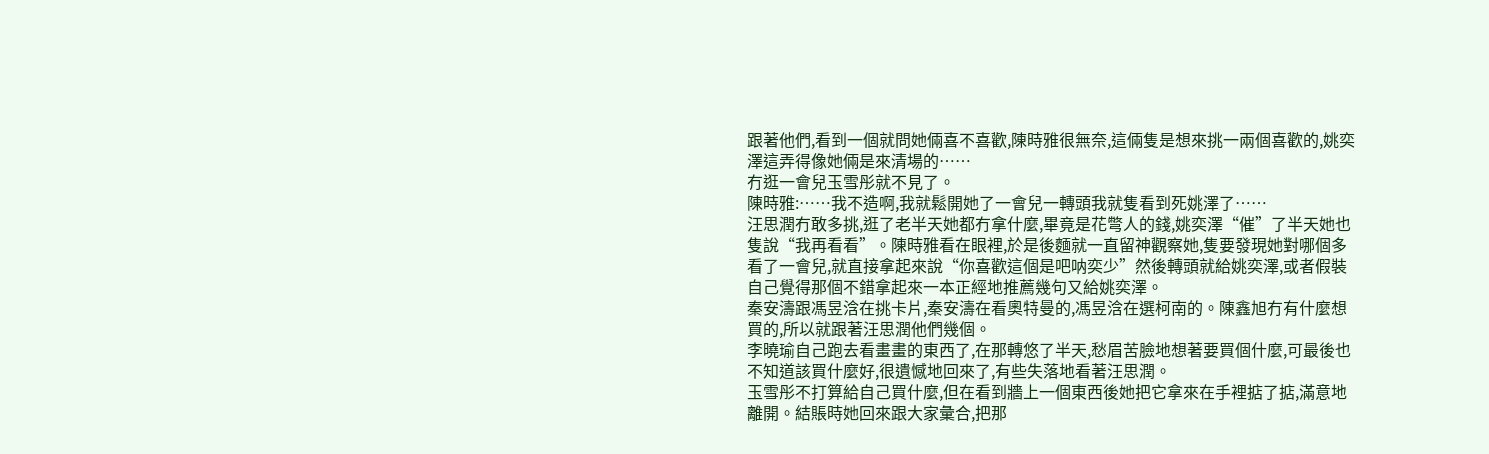跟著他們,看到一個就問她倆喜不喜歡,陳時雅很無奈,這倆隻是想來挑一兩個喜歡的,姚奕澤這弄得像她倆是來清場的……
冇逛一會兒玉雪彤就不見了。
陳時雅:……我不造啊,我就鬆開她了一會兒一轉頭我就隻看到死姚澤了……
汪思潤冇敢多挑,逛了老半天她都冇拿什麼,畢竟是花彆人的錢,姚奕澤“催”了半天她也隻說“我再看看”。陳時雅看在眼裡,於是後麵就一直留神觀察她,隻要發現她對哪個多看了一會兒,就直接拿起來說“你喜歡這個是吧呐奕少”然後轉頭就給姚奕澤,或者假裝自己覺得那個不錯拿起來一本正經地推薦幾句又給姚奕澤。
秦安濤跟馮昱浛在挑卡片,秦安濤在看奧特曼的,馮昱浛在選柯南的。陳鑫旭冇有什麼想買的,所以就跟著汪思潤他們幾個。
李曉瑜自己跑去看畫畫的東西了,在那轉悠了半天,愁眉苦臉地想著要買個什麼,可最後也不知道該買什麼好,很遺憾地回來了,有些失落地看著汪思潤。
玉雪彤不打算給自己買什麼,但在看到牆上一個東西後她把它拿來在手裡掂了掂,滿意地離開。結賬時她回來跟大家彙合,把那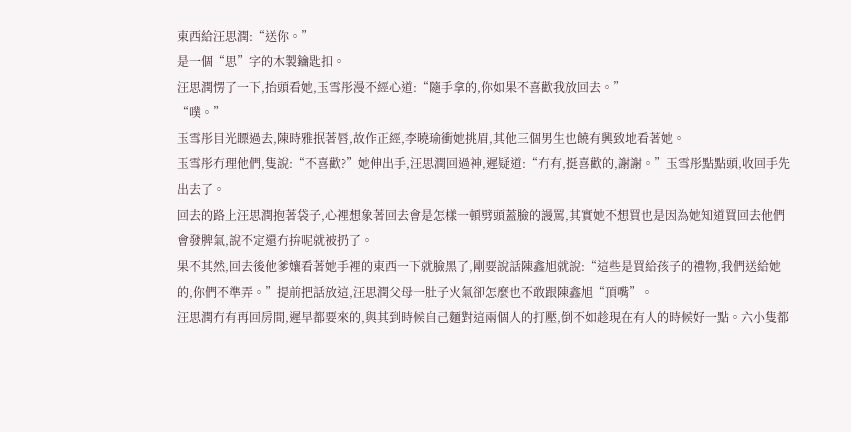東西給汪思潤:“送你。”
是一個“思”字的木製鑰匙扣。
汪思潤愣了一下,抬頭看她,玉雪彤漫不經心道:“隨手拿的,你如果不喜歡我放回去。”
“噗。”
玉雪彤目光瞟過去,陳時雅抿著唇,故作正經,李曉瑜衝她挑眉,其他三個男生也饒有興致地看著她。
玉雪彤冇理他們,隻說:“不喜歡?”她伸出手,汪思潤回過神,遲疑道:“冇有,挺喜歡的,謝謝。”玉雪彤點點頭,收回手先出去了。
回去的路上汪思潤抱著袋子,心裡想象著回去會是怎樣一頓劈頭蓋臉的謾罵,其實她不想買也是因為她知道買回去他們會發脾氣,說不定還冇拚呢就被扔了。
果不其然,回去後他爹孃看著她手裡的東西一下就臉黑了,剛要說話陳鑫旭就說:“這些是買給孩子的禮物,我們送給她的,你們不準弄。”提前把話放這,汪思潤父母一肚子火氣卻怎麼也不敢跟陳鑫旭“頂嘴”。
汪思潤冇有再回房間,遲早都要來的,與其到時候自己麵對這兩個人的打壓,倒不如趁現在有人的時候好一點。六小隻都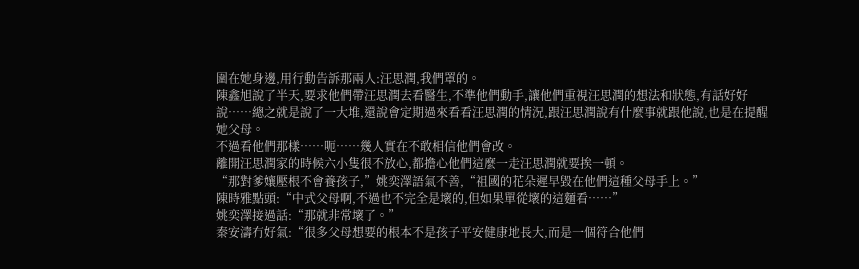圍在她身邊,用行動告訴那兩人:汪思潤,我們罩的。
陳鑫旭說了半天,要求他們帶汪思潤去看醫生,不準他們動手,讓他們重視汪思潤的想法和狀態,有話好好說……總之就是說了一大堆,還說會定期過來看看汪思潤的情況,跟汪思潤說有什麼事就跟他說,也是在提醒她父母。
不過看他們那樣……呃……幾人實在不敢相信他們會改。
離開汪思潤家的時候六小隻很不放心,都擔心他們這麼一走汪思潤就要挨一頓。
“那對爹孃壓根不會養孩子,”姚奕澤語氣不善,“祖國的花朵遲早毀在他們這種父母手上。”
陳時雅點頭:“中式父母啊,不過也不完全是壞的,但如果單從壞的這麵看……”
姚奕澤接過話:“那就非常壞了。”
秦安濤冇好氣:“很多父母想要的根本不是孩子平安健康地長大,而是一個符合他們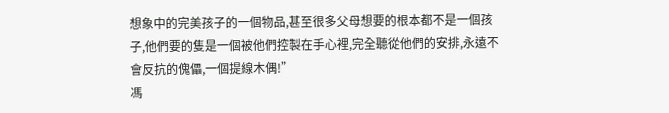想象中的完美孩子的一個物品,甚至很多父母想要的根本都不是一個孩子,他們要的隻是一個被他們控製在手心裡,完全聽從他們的安排,永遠不會反抗的傀儡,一個提線木偶!”
馮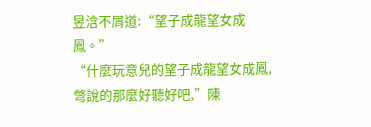昱浛不屑道:“望子成龍望女成鳳。”
“什麼玩意兒的望子成龍望女成鳳,彆說的那麼好聽好吧,”陳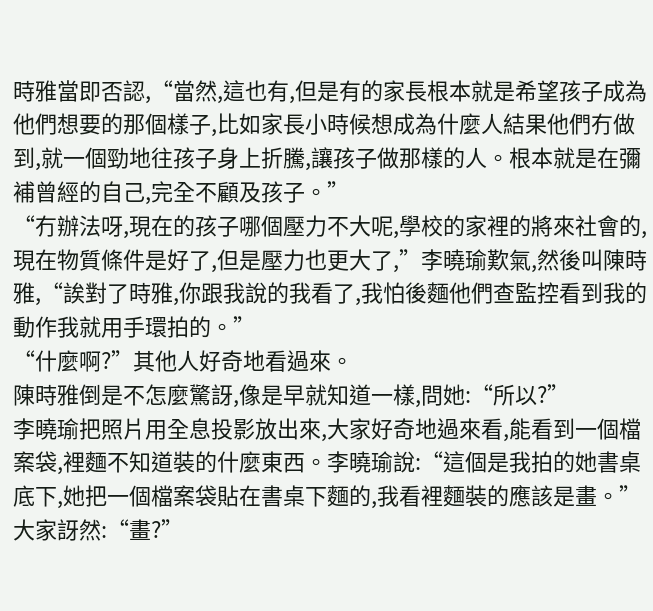時雅當即否認,“當然,這也有,但是有的家長根本就是希望孩子成為他們想要的那個樣子,比如家長小時候想成為什麼人結果他們冇做到,就一個勁地往孩子身上折騰,讓孩子做那樣的人。根本就是在彌補曾經的自己,完全不顧及孩子。”
“冇辦法呀,現在的孩子哪個壓力不大呢,學校的家裡的將來社會的,現在物質條件是好了,但是壓力也更大了,”李曉瑜歎氣,然後叫陳時雅,“誒對了時雅,你跟我說的我看了,我怕後麵他們查監控看到我的動作我就用手環拍的。”
“什麼啊?”其他人好奇地看過來。
陳時雅倒是不怎麼驚訝,像是早就知道一樣,問她:“所以?”
李曉瑜把照片用全息投影放出來,大家好奇地過來看,能看到一個檔案袋,裡麵不知道裝的什麼東西。李曉瑜說:“這個是我拍的她書桌底下,她把一個檔案袋貼在書桌下麵的,我看裡麵裝的應該是畫。”
大家訝然:“畫?”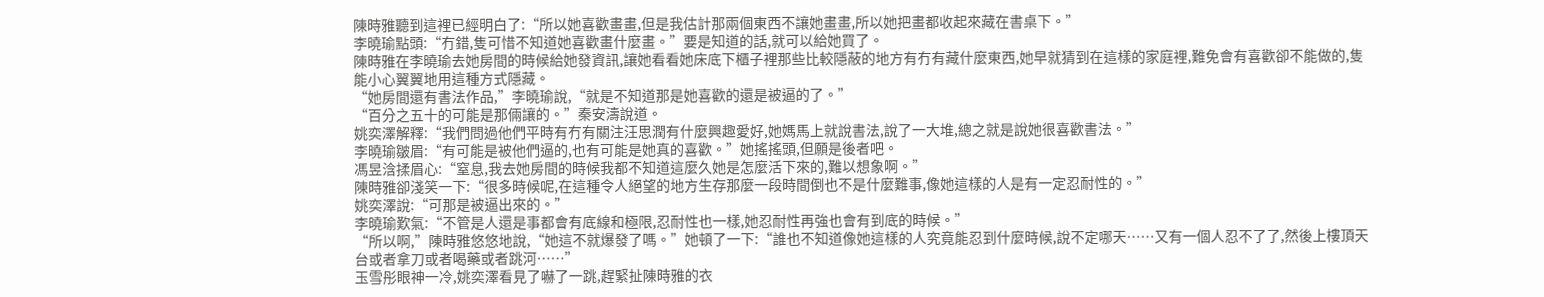陳時雅聽到這裡已經明白了:“所以她喜歡畫畫,但是我估計那兩個東西不讓她畫畫,所以她把畫都收起來藏在書桌下。”
李曉瑜點頭:“冇錯,隻可惜不知道她喜歡畫什麼畫。”要是知道的話,就可以給她買了。
陳時雅在李曉瑜去她房間的時候給她發資訊,讓她看看她床底下櫃子裡那些比較隱蔽的地方有冇有藏什麼東西,她早就猜到在這樣的家庭裡,難免會有喜歡卻不能做的,隻能小心翼翼地用這種方式隱藏。
“她房間還有書法作品,”李曉瑜說,“就是不知道那是她喜歡的還是被逼的了。”
“百分之五十的可能是那倆讓的。”秦安濤說道。
姚奕澤解釋:“我們問過他們平時有冇有關注汪思潤有什麼興趣愛好,她媽馬上就說書法,說了一大堆,總之就是說她很喜歡書法。”
李曉瑜皺眉:“有可能是被他們逼的,也有可能是她真的喜歡。”她搖搖頭,但願是後者吧。
馮昱浛揉眉心:“窒息,我去她房間的時候我都不知道這麼久她是怎麼活下來的,難以想象啊。”
陳時雅卻淺笑一下:“很多時候呢,在這種令人絕望的地方生存那麼一段時間倒也不是什麼難事,像她這樣的人是有一定忍耐性的。”
姚奕澤說:“可那是被逼出來的。”
李曉瑜歎氣:“不管是人還是事都會有底線和極限,忍耐性也一樣,她忍耐性再強也會有到底的時候。”
“所以啊,”陳時雅悠悠地說,“她這不就爆發了嗎。”她頓了一下:“誰也不知道像她這樣的人究竟能忍到什麼時候,說不定哪天……又有一個人忍不了了,然後上樓頂天台或者拿刀或者喝藥或者跳河……”
玉雪彤眼神一冷,姚奕澤看見了嚇了一跳,趕緊扯陳時雅的衣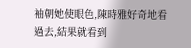袖朝她使眼色,陳時雅好奇地看過去,結果就看到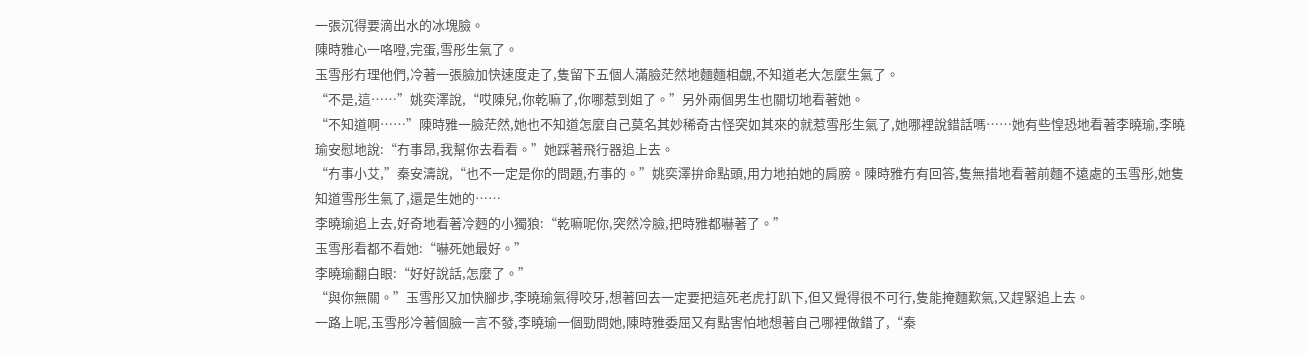一張沉得要滴出水的冰塊臉。
陳時雅心一咯噔,完蛋,雪彤生氣了。
玉雪彤冇理他們,冷著一張臉加快速度走了,隻留下五個人滿臉茫然地麵麵相覷,不知道老大怎麼生氣了。
“不是,這……”姚奕澤說,“哎陳兒,你乾嘛了,你哪惹到姐了。”另外兩個男生也關切地看著她。
“不知道啊……”陳時雅一臉茫然,她也不知道怎麼自己莫名其妙稀奇古怪突如其來的就惹雪彤生氣了,她哪裡說錯話嗎……她有些惶恐地看著李曉瑜,李曉瑜安慰地說:“冇事昂,我幫你去看看。”她踩著飛行器追上去。
“冇事小艾,”秦安濤說,“也不一定是你的問題,冇事的。”姚奕澤拚命點頭,用力地拍她的肩膀。陳時雅冇有回答,隻無措地看著前麵不遠處的玉雪彤,她隻知道雪彤生氣了,還是生她的……
李曉瑜追上去,好奇地看著冷麪的小獨狼:“乾嘛呢你,突然冷臉,把時雅都嚇著了。”
玉雪彤看都不看她:“嚇死她最好。”
李曉瑜翻白眼:“好好說話,怎麼了。”
“與你無關。”玉雪彤又加快腳步,李曉瑜氣得咬牙,想著回去一定要把這死老虎打趴下,但又覺得很不可行,隻能掩麵歎氣,又趕緊追上去。
一路上呢,玉雪彤冷著個臉一言不發,李曉瑜一個勁問她,陳時雅委屈又有點害怕地想著自己哪裡做錯了,“秦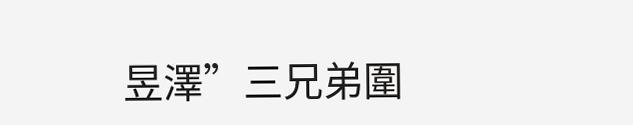昱澤”三兄弟圍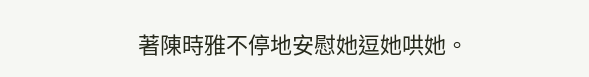著陳時雅不停地安慰她逗她哄她。